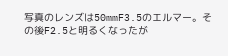写真のレンズは50mmF3.5のエルマー。その後F2.5と明るくなったが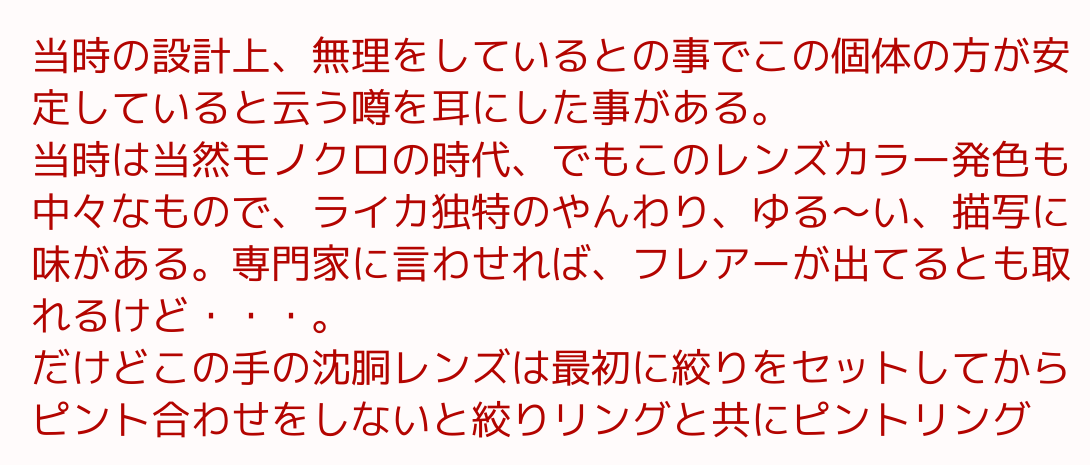当時の設計上、無理をしているとの事でこの個体の方が安定していると云う噂を耳にした事がある。
当時は当然モノクロの時代、でもこのレンズカラー発色も中々なもので、ライカ独特のやんわり、ゆる〜い、描写に味がある。専門家に言わせれば、フレアーが出てるとも取れるけど・・・。
だけどこの手の沈胴レンズは最初に絞りをセットしてからピント合わせをしないと絞りリングと共にピントリング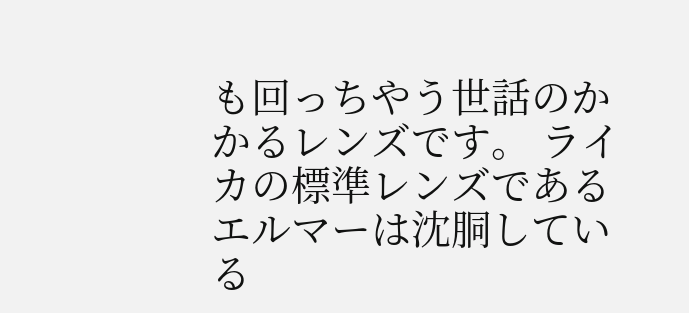も回っちやう世話のかかるレンズです。 ライカの標準レンズであるエルマーは沈胴している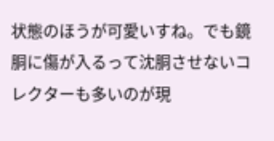状態のほうが可愛いすね。でも鏡胴に傷が入るって沈胴させないコレクターも多いのが現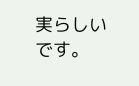実らしいです。